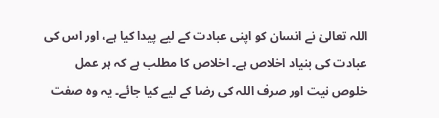اللہ تعالیٰ نے انسان کو اپنی عبادت کے لیے پیدا کیا ہے، اور اس کی عبادت کی بنیاد اخلاص ہے۔ اخلاص کا مطلب ہے کہ ہر عمل خلوص نیت اور صرف اللہ کی رضا کے لیے کیا جائے۔ یہ وہ صفت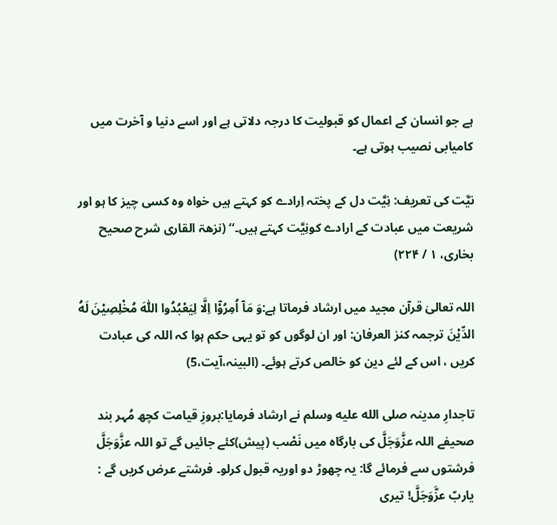ہے جو انسان کے اعمال کو قبولیت کا درجہ دلاتی ہے اور اسے دنیا و آخرت میں کامیابی نصیب ہوتی ہے۔

نیَّت کی تعریف: نِیَّت دل کے پختہ اِرادے کو کہتے ہیں خواہ وہ کسی چیز کا ہو اور شریعت میں عبادت کے ارادے کونِیَّت کہتے ہیں۔‘‘ (نزھۃ القاری شرح صحیح بخاری، ۱ / ۲۲۴)

اللہ تعالیٰ قرآن مجید میں ارشاد فرماتا ہے:وَ مَاۤ اُمِرُوْۤا اِلَّا لِیَعْبُدُوا اللّٰهَ مُخْلِصِیْنَ لَهُ الدِّیْنَ ترجمہ کنز العرفان: اور ان لوگوں کو تو یہی حکم ہوا کہ اللہ کی عبادت کریں ، اس کے لئے دین کو خالص کرتے ہوئے۔ (البینہ،آیت،5)

تاجدارِ مدینہ صلى الله عليه وسلم نے ارشاد فرمایا:بروزِ قیامت کچھ مُہر بند صحیفے اللہ عزَّوَجَلَّ کی بارگاہ میں نَصْب (پیش)کئے جائیں گے تو اللہ عزَّوَجَلَّ فرشتوں سے فرمائے گا: یہ چھوڑ دو اوریہ قبول کرلو۔ فرشتے عرض کریں گے : یاربّ عزَّوَجَلَّ! تیری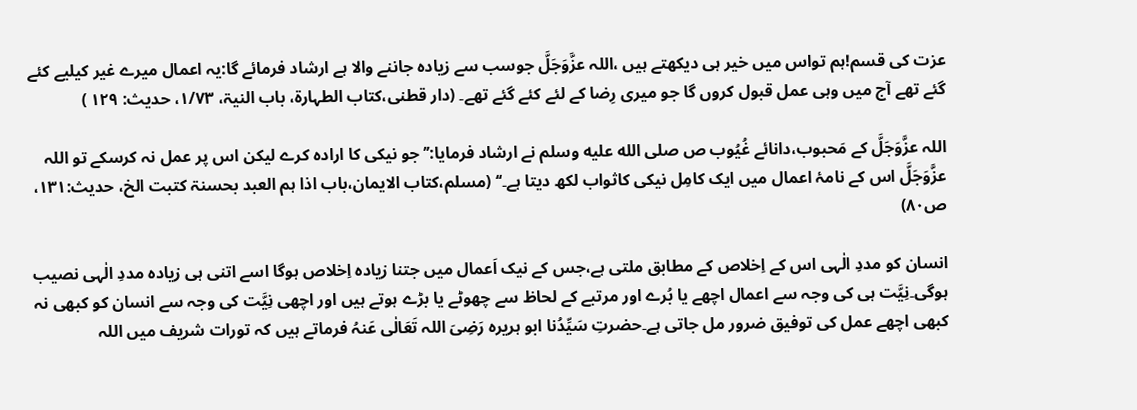عزت کی قسم!ہم تواس میں خیر ہی دیکھتے ہیں ،اللہ عزَّوَجَلَّ جوسب سے زیادہ جاننے والا ہے ارشاد فرمائے گا:یہ اعمال میرے غیر کیلیے کئے گئے تھے آج میں وہی عمل قبول کروں گا جو میری رِضا کے لئے کئے گئے تھے۔ (دار قطنی،کتاب الطہارۃ، باب النیۃ، ۱/۷۳، حدیث: ۱۲۹ )

اللہ عزَّوَجَلَّ کے مَحبوب،دانائے غُیُوب ص صلى الله عليه وسلم نے ارشاد فرمایا:’’جو نیکی کا ارادہ کرے لیکن اس پر عمل نہ کرسکے تو اللہ عزَّوَجَلَّ اس کے نامۂ اعمال میں ایک کامِل نیکی کاثواب لکھ دیتا ہے۔‘‘ (مسلم،کتاب الایمان،باب اذا ہم العبد بحسنۃ کتبت الخ، حدیث:۱۳۱، ص۸۰)

انسان کو مددِ الٰہی اس کے اِخلاص کے مطابق ملتی ہے،جس کے نیک اَعمال میں جتنا زیادہ اِخلاص ہوگا اسے اتنی ہی زیادہ مددِ الٰہی نصیب ہوگی۔نِیَّت ہی کی وجہ سے اعمال اچھے یا بُرے اور مرتبے کے لحاظ سے چھوٹے یا بڑے ہوتے ہیں اور اچھی نِیَّت کی وجہ سے انسان کو کبھی نہ کبھی اچھے عمل کی توفیق ضرور مل جاتی ہے۔حضرتِ سَیِّدُنا ابو ہریرہ رَضِیَ اللہ تَعَالٰی عَنہُ فرماتے ہیں کہ تورات شریف میں اللہ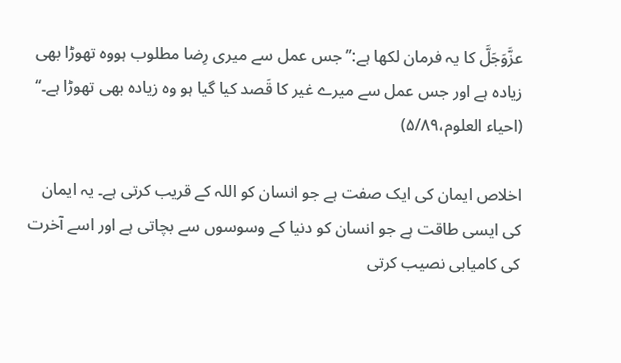عزَّوَجَلَّ کا یہ فرمان لکھا ہے:’’جس عمل سے میری رِضا مطلوب ہووہ تھوڑا بھی زیادہ ہے اور جس عمل سے میرے غیر کا قَصد کیا گیا ہو وہ زیادہ بھی تھوڑا ہے۔‘‘ (احیاء العلوم،۵/۸۹)

اخلاص ایمان کی ایک صفت ہے جو انسان کو اللہ کے قریب کرتی ہے۔ یہ ایمان کی ایسی طاقت ہے جو انسان کو دنیا کے وسوسوں سے بچاتی ہے اور اسے آخرت کی کامیابی نصیب کرتی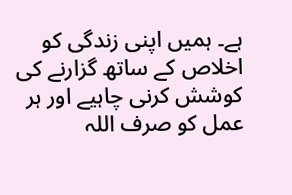ہے۔ ہمیں اپنی زندگی کو اخلاص کے ساتھ گزارنے کی کوشش کرنی چاہیے اور ہر عمل کو صرف اللہ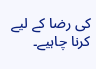کی رضا کے لیے کرنا چاہیے۔